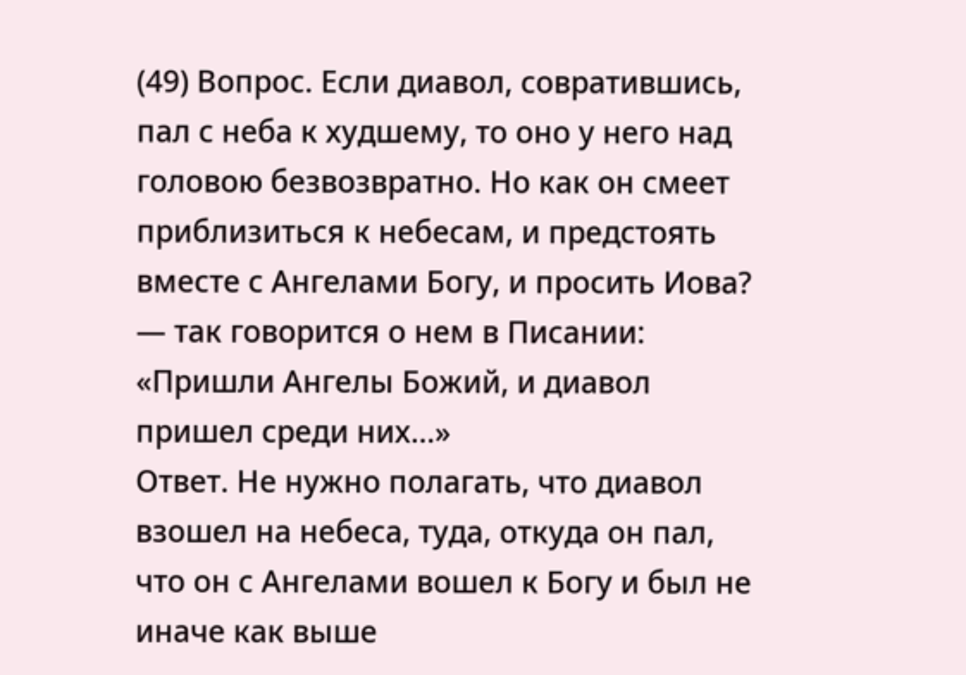(49) Вопрос. Если диавол, совратившись, пал с неба к худшему, то оно у него над головою безвозвратно. Но как он смеет приблизиться к небесам, и предстоять вместе с Ангелами Богу, и просить Иова? — так говорится о нем в Писании: «Пришли Ангелы Божий, и диавол пришел среди них…»
Ответ. Не нужно полагать, что диавол взошел на небеса, туда, откуда он пал, что он с Ангелами вошел к Богу и был не иначе как выше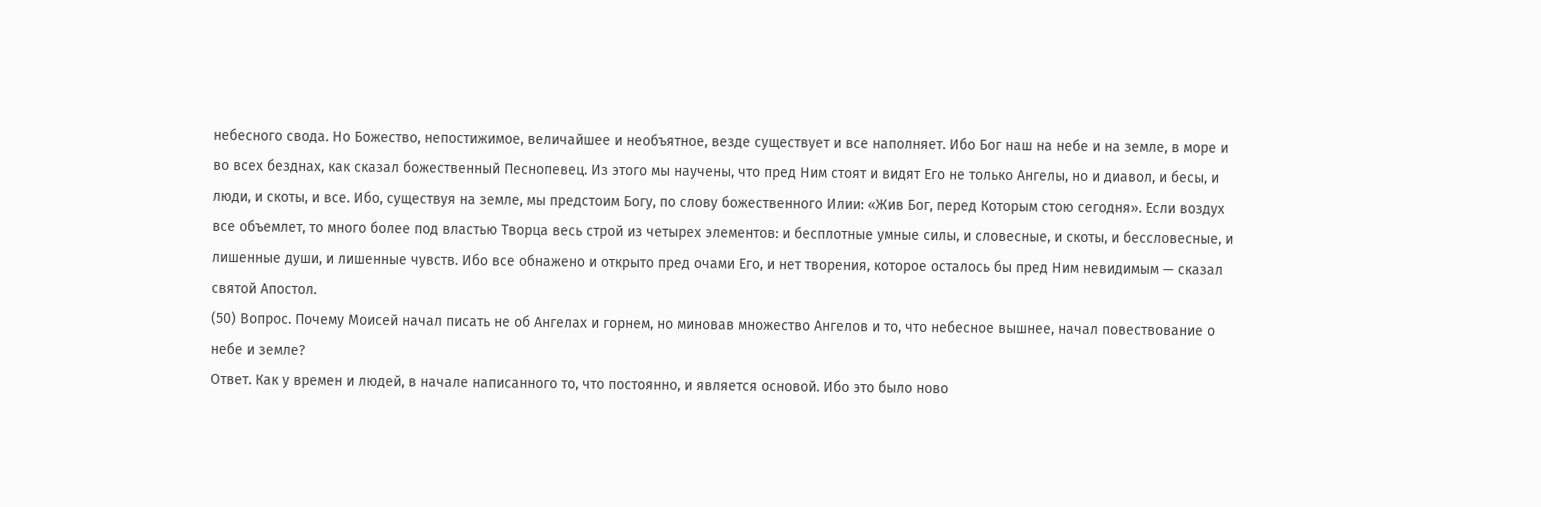небесного свода. Но Божество, непостижимое, величайшее и необъятное, везде существует и все наполняет. Ибо Бог наш на небе и на земле, в море и во всех безднах, как сказал божественный Песнопевец. Из этого мы научены, что пред Ним стоят и видят Его не только Ангелы, но и диавол, и бесы, и люди, и скоты, и все. Ибо, существуя на земле, мы предстоим Богу, по слову божественного Илии: «Жив Бог, перед Которым стою сегодня». Если воздух все объемлет, то много более под властью Творца весь строй из четырех элементов: и бесплотные умные силы, и словесные, и скоты, и бессловесные, и лишенные души, и лишенные чувств. Ибо все обнажено и открыто пред очами Его, и нет творения, которое осталось бы пред Ним невидимым — сказал святой Апостол.
(50) Вопрос. Почему Моисей начал писать не об Ангелах и горнем, но миновав множество Ангелов и то, что небесное вышнее, начал повествование о небе и земле?
Ответ. Как у времен и людей, в начале написанного то, что постоянно, и является основой. Ибо это было ново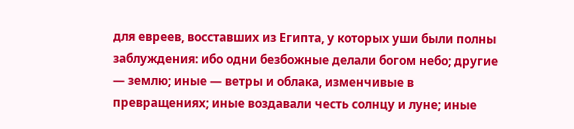для евреев, восставших из Египта, у которых уши были полны заблуждения: ибо одни безбожные делали богом небо; другие — землю; иные — ветры и облака, изменчивые в превращениях; иные воздавали честь солнцу и луне; иные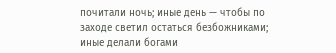почитали ночь; иные день — чтобы по заходе светил остаться безбожниками; иные делали богами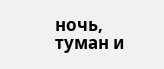ночь, туман и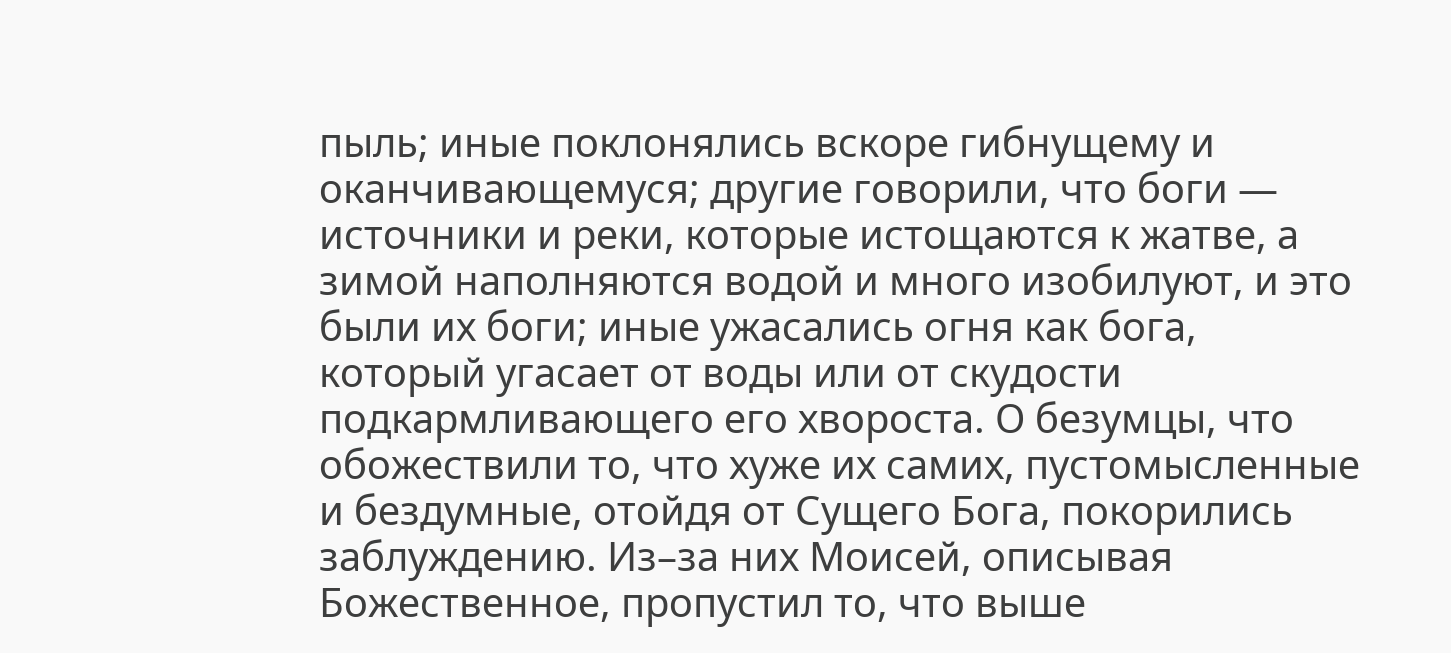пыль; иные поклонялись вскоре гибнущему и оканчивающемуся; другие говорили, что боги — источники и реки, которые истощаются к жатве, а зимой наполняются водой и много изобилуют, и это были их боги; иные ужасались огня как бога, который угасает от воды или от скудости подкармливающего его хвороста. О безумцы, что обожествили то, что хуже их самих, пустомысленные и бездумные, отойдя от Сущего Бога, покорились заблуждению. Из–за них Моисей, описывая Божественное, пропустил то, что выше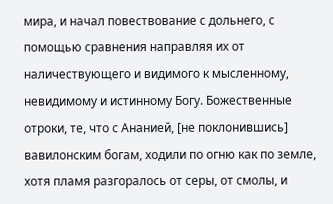мира, и начал повествование с дольнего, с помощью сравнения направляя их от наличествующего и видимого к мысленному, невидимому и истинному Богу. Божественные отроки, те, что с Ананией, [не поклонившись] вавилонским богам, ходили по огню как по земле, хотя пламя разгоралось от серы, от смолы, и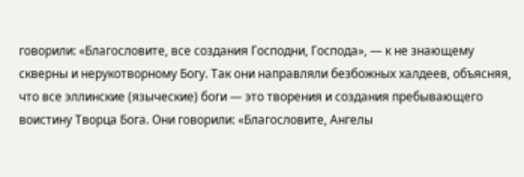говорили: «Благословите, все создания Господни, Господа», — к не знающему скверны и нерукотворному Богу. Так они направляли безбожных халдеев, объясняя, что все эллинские (языческие) боги — это творения и создания пребывающего воистину Творца Бога. Они говорили: «Благословите, Ангелы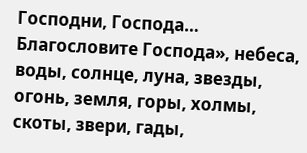Господни, Господа… Благословите Господа», небеса, воды, солнце, луна, звезды, огонь, земля, горы, холмы, скоты, звери, гады,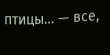птицы… — все,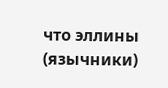что эллины (язычники)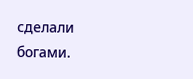сделали богами.